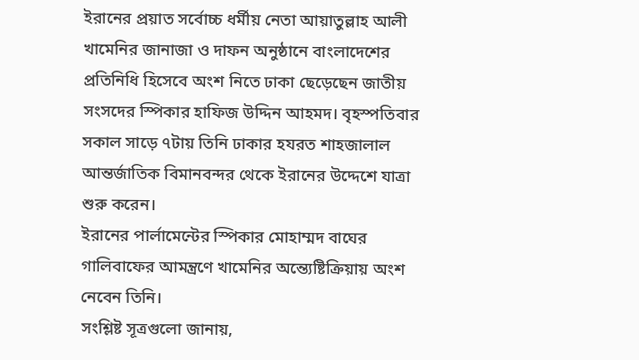ইরানের প্রয়াত সর্বোচ্চ ধর্মীয় নেতা আয়াতুল্লাহ আলী খামেনির জানাজা ও দাফন অনুষ্ঠানে বাংলাদেশের প্রতিনিধি হিসেবে অংশ নিতে ঢাকা ছেড়েছেন জাতীয় সংসদের স্পিকার হাফিজ উদ্দিন আহমদ। বৃহস্পতিবার সকাল সাড়ে ৭টায় তিনি ঢাকার হযরত শাহজালাল আন্তর্জাতিক বিমানবন্দর থেকে ইরানের উদ্দেশে যাত্রা শুরু করেন।
ইরানের পার্লামেন্টের স্পিকার মোহাম্মদ বাঘের গালিবাফের আমন্ত্রণে খামেনির অন্ত্যেষ্টিক্রিয়ায় অংশ নেবেন তিনি।
সংশ্লিষ্ট সূত্রগুলো জানায়,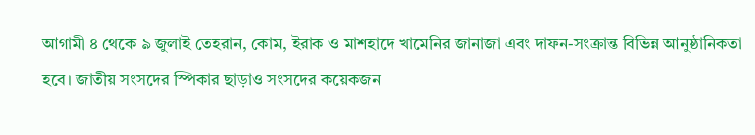আগামী ৪ থেকে ৯ জুলাই তেহরান, কোম, ইরাক ও মাশহাদে খামেনির জানাজা এবং দাফন-সংক্রান্ত বিভিন্ন আনুষ্ঠানিকতা হবে। জাতীয় সংসদের স্পিকার ছাড়াও সংসদের কয়েকজন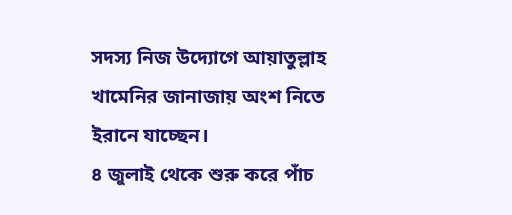সদস্য নিজ উদ্যোগে আয়াতুল্লাহ খামেনির জানাজায় অংশ নিতে ইরানে যাচ্ছেন।
৪ জুলাই থেকে শুরু করে পাঁচ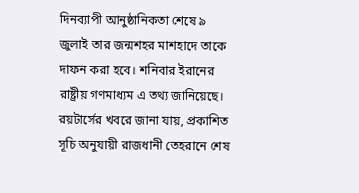দিনব্যাপী আনুষ্ঠানিকতা শেষে ৯ জুলাই তার জন্মশহর মাশহাদে তাকে দাফন করা হবে। শনিবার ইরানের রাষ্ট্রীয় গণমাধ্যম এ তথ্য জানিয়েছে।
রয়টার্সের খবরে জানা যায়, প্রকাশিত সূচি অনুযায়ী রাজধানী তেহরানে শেষ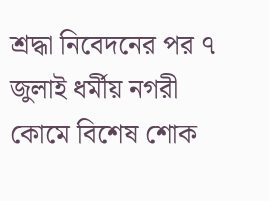শ্রদ্ধা নিবেদনের পর ৭ জুলাই ধর্মীয় নগরী কোমে বিশেষ শোক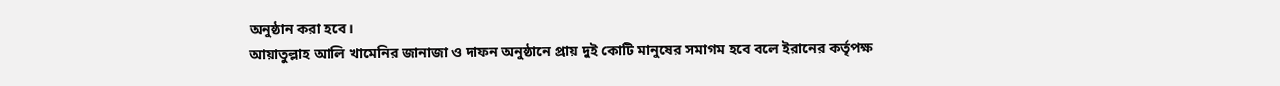অনুষ্ঠান করা হবে।
আয়াতুল্লাহ আলি খামেনির জানাজা ও দাফন অনুষ্ঠানে প্রায় দুই কোটি মানুষের সমাগম হবে বলে ইরানের কর্তৃপক্ষ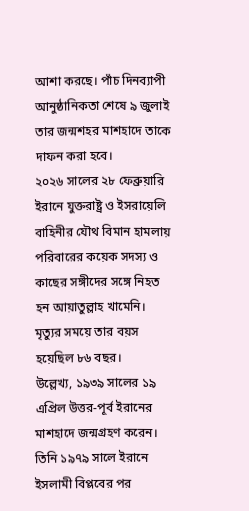আশা করছে। পাঁচ দিনব্যাপী আনুষ্ঠানিকতা শেষে ৯ জুলাই তার জন্মশহর মাশহাদে তাকে দাফন করা হবে।
২০২৬ সালের ২৮ ফেব্রুয়ারি ইরানে যুক্তরাষ্ট্র ও ইসরায়েলি বাহিনীর যৌথ বিমান হামলায় পরিবারের কয়েক সদস্য ও কাছের সঙ্গীদের সঙ্গে নিহত হন আয়াতুল্লাহ খামেনি। মৃত্যুর সময়ে তার বয়স হয়েছিল ৮৬ বছর।
উল্লেখ্য, ১৯৩৯ সালের ১৯ এপ্রিল উত্তর-পূর্ব ইরানের মাশহাদে জন্মগ্রহণ করেন। তিনি ১৯৭৯ সালে ইরানে ইসলামী বিপ্লবের পর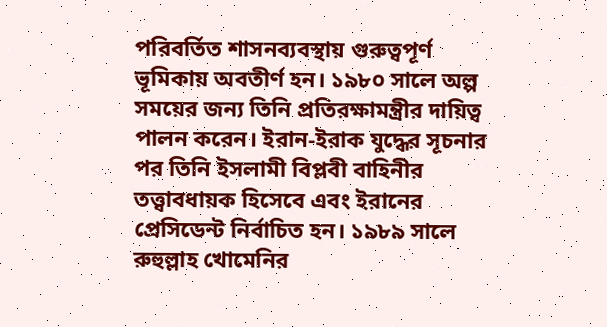পরিবর্তিত শাসনব্যবস্থায় গুরুত্বপূর্ণ ভূমিকায় অবতীর্ণ হন। ১৯৮০ সালে অল্প সময়ের জন্য তিনি প্রতিরক্ষামন্ত্রীর দায়িত্ব পালন করেন। ইরান-ইরাক যুদ্ধের সূচনার পর তিনি ইসলামী বিপ্লবী বাহিনীর তত্ত্বাবধায়ক হিসেবে এবং ইরানের প্রেসিডেন্ট নির্বাচিত হন। ১৯৮৯ সালে রুহুল্লাহ খোমেনির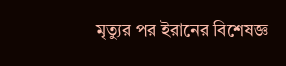মৃত্যুর পর ইরানের বিশেষজ্ঞ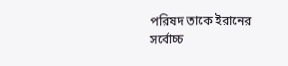পরিষদ তাকে ইরানের সর্বোচ্চ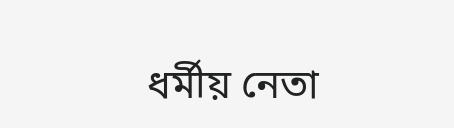ধর্মীয় নেতা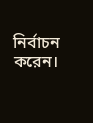নির্বাচন করেন।